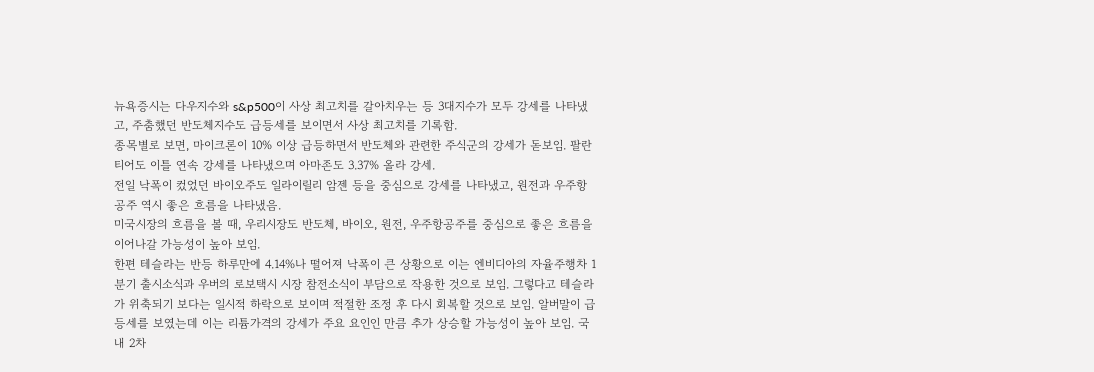뉴욕증시는 다우지수와 s&p500이 사상 최고치를 갈아치우는 등 3대지수가 모두 강세를 나타냈고, 주춤했던 반도체지수도 급등세를 보이면서 사상 최고치를 기록함.
종목별로 보면, 마이크론이 10% 이상 급등하면서 반도체와 관련한 주식군의 강세가 돋보임. 팔란티어도 이틀 연속 강세를 나타냈으며 아마존도 3.37% 올라 강세.
전일 낙폭이 컸었던 바이오주도 일라이릴리 암젠 등을 중심으로 강세를 나타냈고, 원전과 우주항공주 역시 좋은 흐름을 나타냈음.
미국시장의 흐름을 볼 때, 우리시장도 반도체, 바이오, 원전, 우주항공주를 중심으로 좋은 흐름을 이어나갈 가능성이 높아 보임.
한편 테슬라는 반등 하루만에 4.14%나 떨어져 낙폭이 큰 상황으로 이는 엔비디아의 자율주행차 1분기 출시소식과 우버의 로보택시 시장 참전소식이 부담으로 작용한 것으로 보임. 그렇다고 테슬라가 위축되기 보다는 일시적 하락으로 보이며 적절한 조정 후 다시 회복할 것으로 보임. 알버말이 급등세를 보였는데 이는 리튬가격의 강세가 주요 요인인 만큼 추가 상승할 가능성이 높아 보임. 국내 2차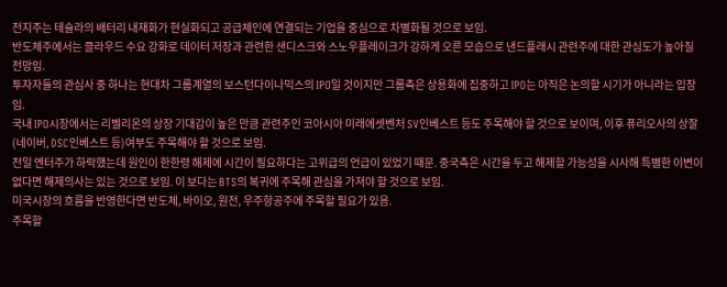전지주는 테슬라의 배터리 내재화가 현실화되고 공급체인에 연결되는 기업을 중심으로 차별화될 것으로 보임.
반도체주에서는 클라우드 수요 강화로 데이터 저장과 관련한 샌디스크와 스노우플레이크가 강하게 오른 모습으로 낸드플래시 관련주에 대한 관심도가 높아질 전망임.
투자자들의 관심사 중 하나는 현대차 그룹계열의 보스턴다이나믹스의 IPO일 것이지만 그룹측은 상용화에 집중하고 IPO는 아직은 논의할 시기가 아니라는 입장임.
국내 IPO시장에서는 리벨리온의 상장 기대감이 높은 만큼 관련주인 코아시아 미래에셋벤처 SV인베스트 등도 주목해야 할 것으로 보이며, 이후 퓨리오사의 상잘(네이버, DSC인베스트 등)여부도 주목해야 할 것으로 보임.
전일 엔터주가 하락했는데 원인이 한한령 해제에 시간이 필요하다는 고위급의 언급이 있었기 때문. 중국측은 시간을 두고 해제할 가능성을 시사해 특별한 이변이 없다면 해제의사는 있는 것으로 보임. 이 보다는 BTS의 복귀에 주목해 관심을 가져야 할 것으로 보임.
미국시장의 흐름을 반영한다면 반도체, 바이오, 원전, 우주항공주에 주목할 필요가 있음.
주목할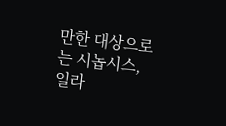만한 대상으로는 시놉시스, 일라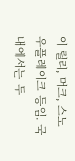이 릴리, 머크, 스노우플레이크 등임. 국내에서는 두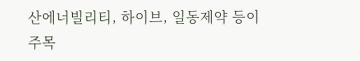산에너빌리티, 하이브, 일동제약 등이 주목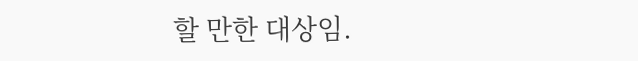할 만한 대상임.